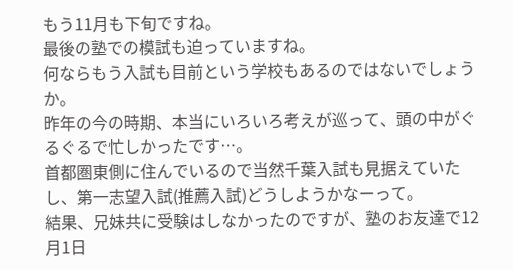もう11月も下旬ですね。
最後の塾での模試も迫っていますね。
何ならもう入試も目前という学校もあるのではないでしょうか。
昨年の今の時期、本当にいろいろ考えが巡って、頭の中がぐるぐるで忙しかったです…。
首都圏東側に住んでいるので当然千葉入試も見据えていたし、第一志望入試(推薦入試)どうしようかなーって。
結果、兄妹共に受験はしなかったのですが、塾のお友達で12月1日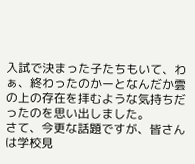入試で決まった子たちもいて、わぁ、終わったのかーとなんだか雲の上の存在を拝むような気持ちだったのを思い出しました。
さて、今更な話題ですが、皆さんは学校見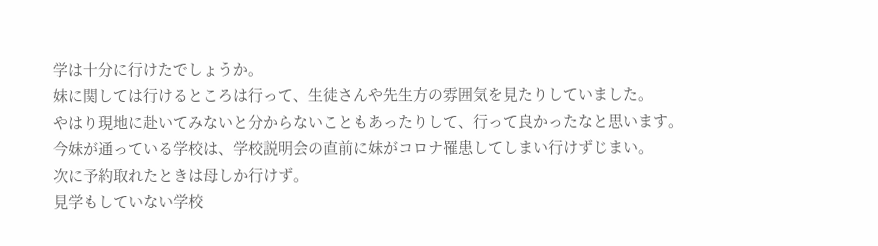学は十分に行けたでしょうか。
妹に関しては行けるところは行って、生徒さんや先生方の雰囲気を見たりしていました。
やはり現地に赴いてみないと分からないこともあったりして、行って良かったなと思います。
今妹が通っている学校は、学校説明会の直前に妹がコロナ罹患してしまい行けずじまい。
次に予約取れたときは母しか行けず。
見学もしていない学校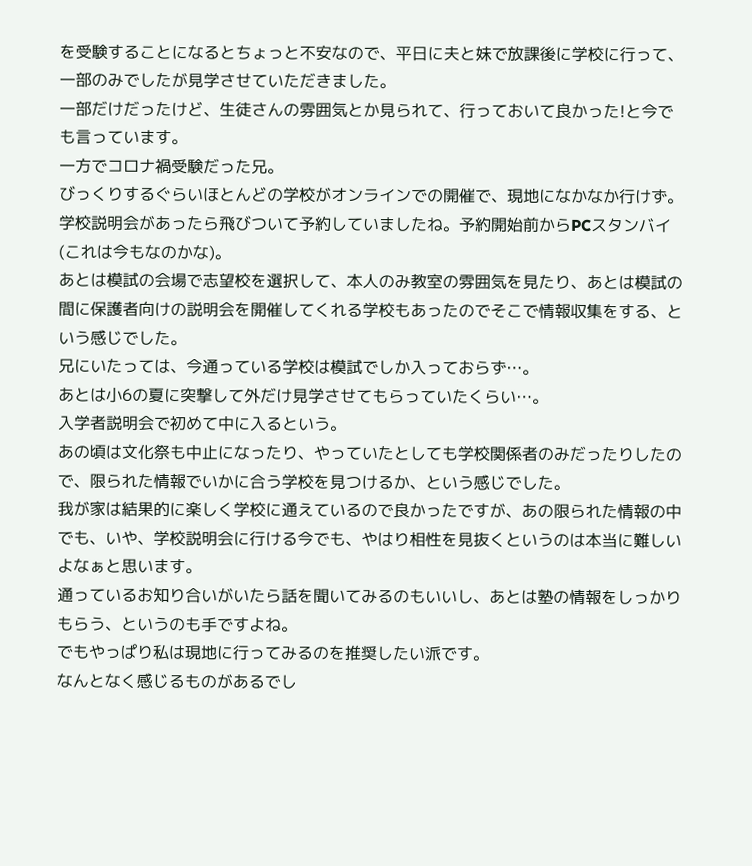を受験することになるとちょっと不安なので、平日に夫と妹で放課後に学校に行って、一部のみでしたが見学させていただきました。
一部だけだったけど、生徒さんの雰囲気とか見られて、行っておいて良かった!と今でも言っています。
一方でコロナ禍受験だった兄。
びっくりするぐらいほとんどの学校がオンラインでの開催で、現地になかなか行けず。
学校説明会があったら飛びついて予約していましたね。予約開始前からPCスタンバイ(これは今もなのかな)。
あとは模試の会場で志望校を選択して、本人のみ教室の雰囲気を見たり、あとは模試の間に保護者向けの説明会を開催してくれる学校もあったのでそこで情報収集をする、という感じでした。
兄にいたっては、今通っている学校は模試でしか入っておらず…。
あとは小6の夏に突撃して外だけ見学させてもらっていたくらい…。
入学者説明会で初めて中に入るという。
あの頃は文化祭も中止になったり、やっていたとしても学校関係者のみだったりしたので、限られた情報でいかに合う学校を見つけるか、という感じでした。
我が家は結果的に楽しく学校に通えているので良かったですが、あの限られた情報の中でも、いや、学校説明会に行ける今でも、やはり相性を見抜くというのは本当に難しいよなぁと思います。
通っているお知り合いがいたら話を聞いてみるのもいいし、あとは塾の情報をしっかりもらう、というのも手ですよね。
でもやっぱり私は現地に行ってみるのを推奨したい派です。
なんとなく感じるものがあるでし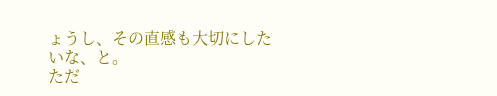ょうし、その直感も大切にしたいな、と。
ただ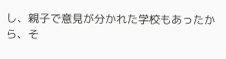し、親子で意見が分かれた学校もあったから、そ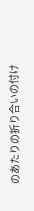のあたりの折り合いの付け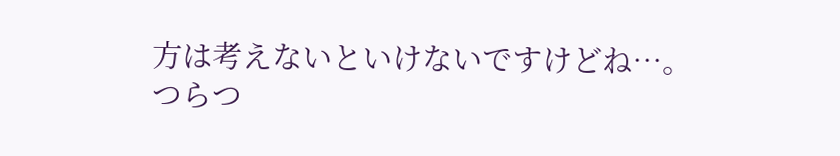方は考えないといけないですけどね…。
つらつ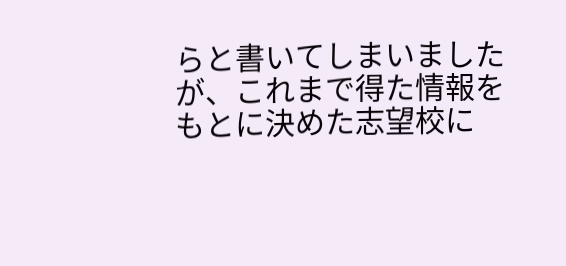らと書いてしまいましたが、これまで得た情報をもとに決めた志望校に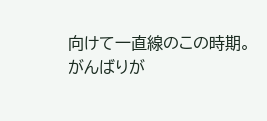向けて一直線のこの時期。
がんばりが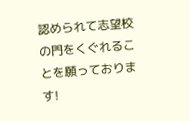認められて志望校の門をくぐれることを願っております!